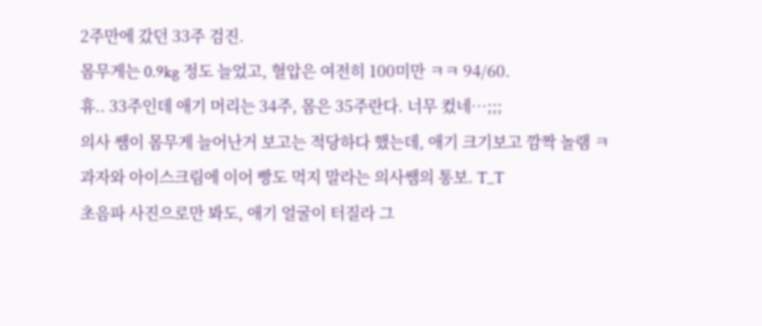2주만에 갔던 33주 검진.
몸무게는 0.9kg 정도 늘었고, 혈압은 여전히 100미만 ㅋㅋ 94/60.
휴.. 33주인데 애기 머리는 34주, 몸은 35주란다. 너무 컸네…;;;
의사 쌤이 몸무게 늘어난거 보고는 적당하다 했는데, 애기 크기보고 깜짝 놀램 ㅋ
과자와 아이스크림에 이어 빵도 먹지 말라는 의사쌤의 통보. T_T
초음파 사진으로만 봐도, 애기 얼굴이 터질라 그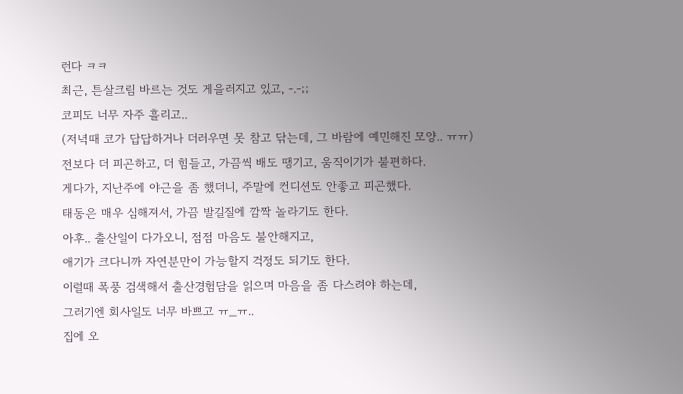런다 ㅋㅋ
최근, 튼살크림 바르는 것도 게을러지고 있고, -.-;;
코피도 너무 자주 흘리고..
(저녁때 코가 답답하거나 더러우면 못 참고 닦는데, 그 바람에 예민해진 모양.. ㅠㅠ)
전보다 더 피곤하고, 더 힘들고, 가끔씩 배도 땡기고, 움직이기가 불편하다.
게다가, 지난주에 야근을 좀 했더니, 주말에 컨디션도 안좋고 피곤했다.
태동은 매우 심해져서, 가끔 발길질에 깜짝 놀라기도 한다.
아후.. 출산일이 다가오니, 점점 마음도 불안해지고,
애기가 크다니까 자연분만이 가능할지 걱정도 되기도 한다.
이럴때 폭풍 검색해서 출산경험담을 읽으며 마음을 좀 다스려야 하는데,
그러기엔 회사일도 너무 바쁘고 ㅠ_ㅠ..
집에 오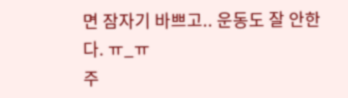면 잠자기 바쁘고.. 운동도 잘 안한다. ㅠ_ㅠ
주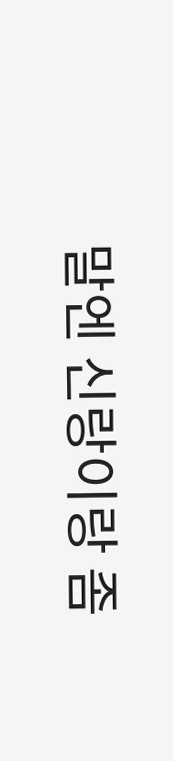말엔 신랑이랑 좀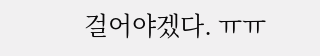걸어야겠다. ㅠㅠ